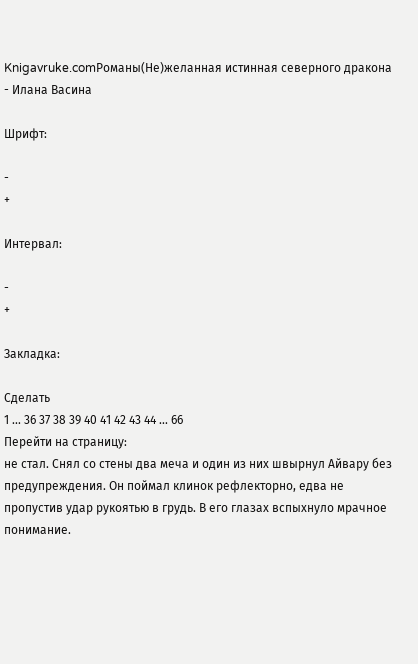Knigavruke.comРоманы(Не)желанная истинная северного дракона - Илана Васина

Шрифт:

-
+

Интервал:

-
+

Закладка:

Сделать
1 ... 36 37 38 39 40 41 42 43 44 ... 66
Перейти на страницу:
не стал. Снял со стены два меча и один из них швырнул Айвару без предупреждения. Он поймал клинок рефлекторно, едва не пропустив удар рукоятью в грудь. В его глазах вспыхнуло мрачное понимание.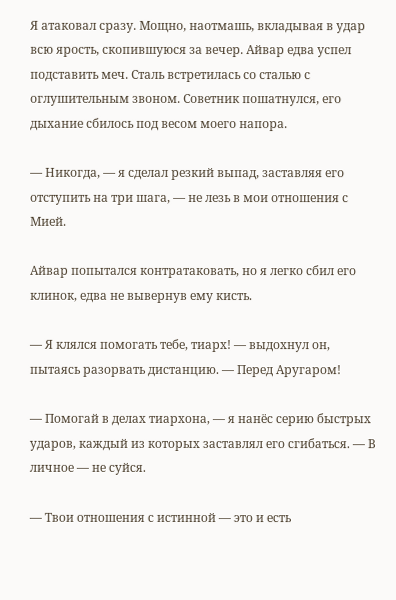Я атаковал сразу. Мощно, наотмашь, вкладывая в удар всю ярость, скопившуюся за вечер. Айвар едва успел подставить меч. Сталь встретилась со сталью с оглушительным звоном. Советник пошатнулся, его дыхание сбилось под весом моего напора.

— Никогда, — я сделал резкий выпад, заставляя его отступить на три шага, — не лезь в мои отношения с Мией.

Айвар попытался контратаковать, но я легко сбил его клинок, едва не вывернув ему кисть.

— Я клялся помогать тебе, тиарх! — выдохнул он, пытаясь разорвать дистанцию. — Перед Аругаром!

— Помогай в делах тиархона, — я нанёс серию быстрых ударов, каждый из которых заставлял его сгибаться. — В личное — не суйся.

— Твои отношения с истинной — это и есть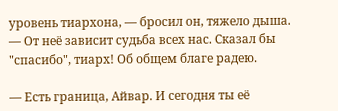уровень тиархона, — бросил он, тяжело дыша. — От неё зависит судьба всех нас. Сказал бы "спасибо", тиарх! Об общем благе радею.

— Есть граница, Айвар. И сегодня ты её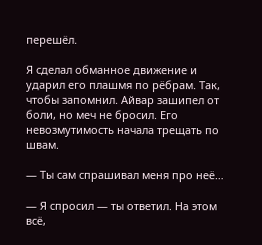перешёл.

Я сделал обманное движение и ударил его плашмя по рёбрам. Так, чтобы запомнил. Айвар зашипел от боли, но меч не бросил. Его невозмутимость начала трещать по швам.

— Ты сам спрашивал меня про неё…

— Я спросил — ты ответил. На этом всё,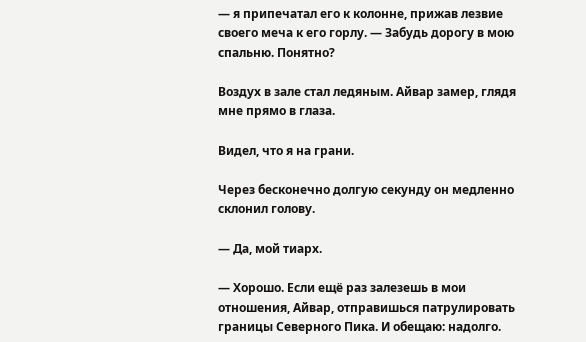— я припечатал его к колонне, прижав лезвие своего меча к его горлу. — Забудь дорогу в мою спальню. Понятно?

Воздух в зале стал ледяным. Айвар замер, глядя мне прямо в глаза.

Видел, что я на грани.

Через бесконечно долгую секунду он медленно склонил голову.

— Да, мой тиарх.

— Хорошо. Если ещё раз залезешь в мои отношения, Айвар, отправишься патрулировать границы Северного Пика. И обещаю: надолго.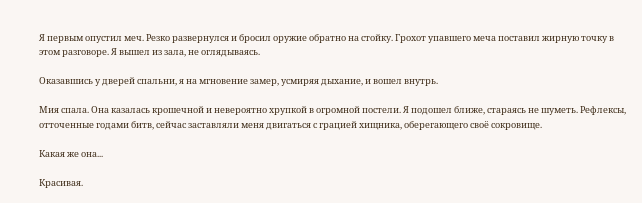Я первым опустил меч. Резко развернулся и бросил оружие обратно на стойку. Грохот упавшего меча поставил жирную точку в этом разговоре. Я вышел из зала, не оглядываясь.

Оказавшись у дверей спальни, я на мгновение замер, усмиряя дыхание, и вошел внутрь.

Мия спала. Она казалась крошечной и невероятно хрупкой в огромной постели. Я подошел ближе, стараясь не шуметь. Рефлексы, отточенные годами битв, сейчас заставляли меня двигаться с грацией хищника, оберегающего своё сокровище.

Какая же она...

Красивая.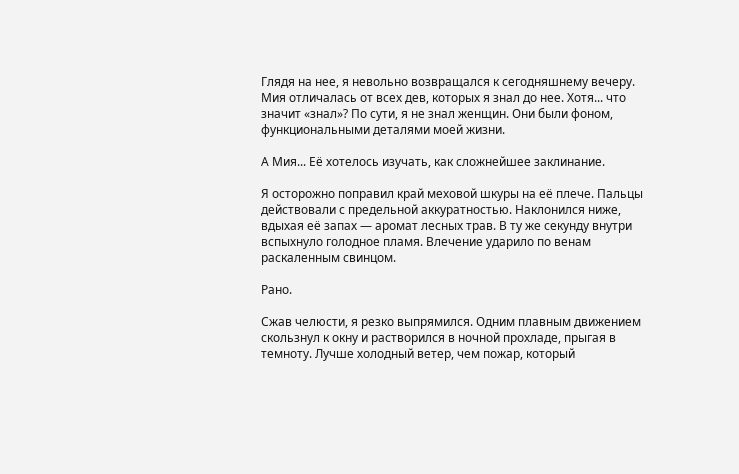Глядя на нее, я невольно возвращался к сегодняшнему вечеру. Мия отличалась от всех дев, которых я знал до нее. Хотя... что значит «знал»? По сути, я не знал женщин. Они были фоном, функциональными деталями моей жизни.

А Мия... Её хотелось изучать, как сложнейшее заклинание.

Я осторожно поправил край меховой шкуры на её плече. Пальцы действовали с предельной аккуратностью. Наклонился ниже, вдыхая её запах — аромат лесных трав. В ту же секунду внутри вспыхнуло голодное пламя. Влечение ударило по венам раскаленным свинцом.

Рано.

Сжав челюсти, я резко выпрямился. Одним плавным движением скользнул к окну и растворился в ночной прохладе, прыгая в темноту. Лучше холодный ветер, чем пожар, который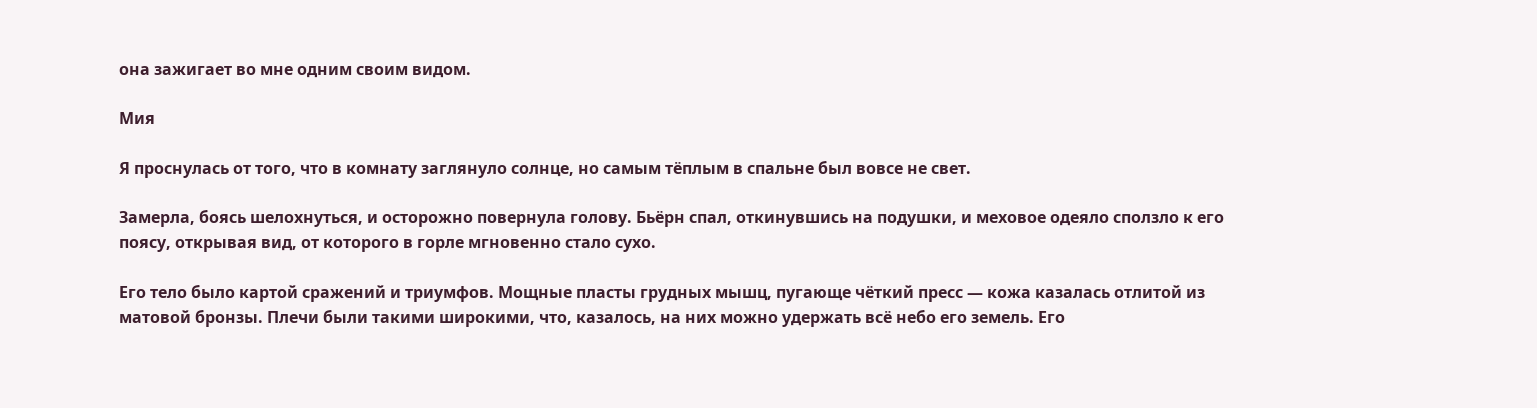она зажигает во мне одним своим видом.

Мия

Я проснулась от того, что в комнату заглянуло солнце, но самым тёплым в спальне был вовсе не свет.

Замерла, боясь шелохнуться, и осторожно повернула голову. Бьёрн спал, откинувшись на подушки, и меховое одеяло сползло к его поясу, открывая вид, от которого в горле мгновенно стало сухо.

Его тело было картой сражений и триумфов. Мощные пласты грудных мышц, пугающе чёткий пресс — кожа казалась отлитой из матовой бронзы. Плечи были такими широкими, что, казалось, на них можно удержать всё небо его земель. Его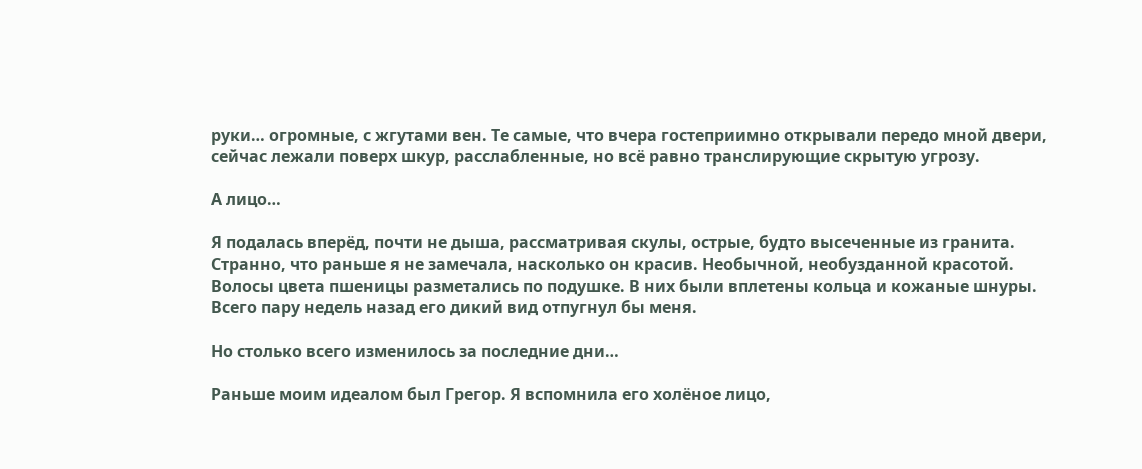руки… огромные, с жгутами вен. Те самые, что вчера гостеприимно открывали передо мной двери, сейчас лежали поверх шкур, расслабленные, но всё равно транслирующие скрытую угрозу.

А лицо…

Я подалась вперёд, почти не дыша, рассматривая скулы, острые, будто высеченные из гранита. Странно, что раньше я не замечала, насколько он красив. Необычной, необузданной красотой. Волосы цвета пшеницы разметались по подушке. В них были вплетены кольца и кожаные шнуры. Всего пару недель назад его дикий вид отпугнул бы меня.

Но столько всего изменилось за последние дни…

Раньше моим идеалом был Грегор. Я вспомнила его холёное лицо,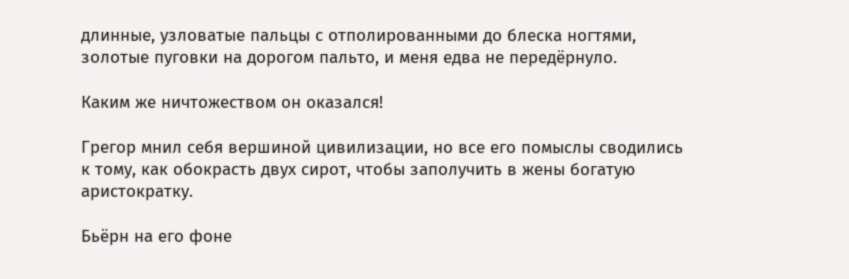длинные, узловатые пальцы с отполированными до блеска ногтями, золотые пуговки на дорогом пальто, и меня едва не передёрнуло.

Каким же ничтожеством он оказался!

Грегор мнил себя вершиной цивилизации, но все его помыслы сводились к тому, как обокрасть двух сирот, чтобы заполучить в жены богатую аристократку.

Бьёрн на его фоне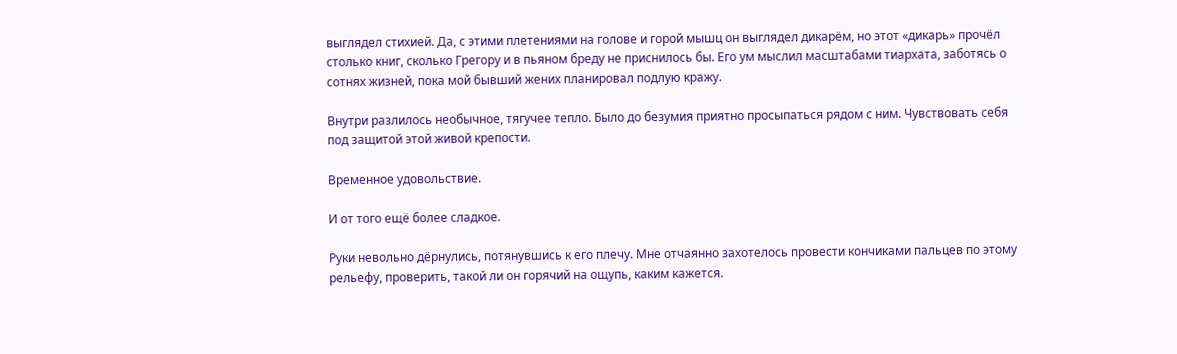выглядел стихией. Да, с этими плетениями на голове и горой мышц он выглядел дикарём, но этот «дикарь» прочёл столько книг, сколько Грегору и в пьяном бреду не приснилось бы. Его ум мыслил масштабами тиархата, заботясь о сотнях жизней, пока мой бывший жених планировал подлую кражу.

Внутри разлилось необычное, тягучее тепло. Было до безумия приятно просыпаться рядом с ним. Чувствовать себя под защитой этой живой крепости.

Временное удовольствие.

И от того ещё более сладкое.

Руки невольно дёрнулись, потянувшись к его плечу. Мне отчаянно захотелось провести кончиками пальцев по этому рельефу, проверить, такой ли он горячий на ощупь, каким кажется.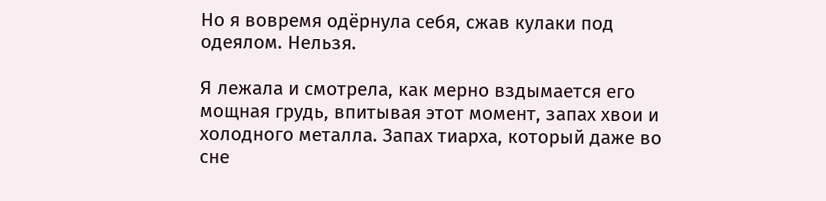Но я вовремя одёрнула себя, сжав кулаки под одеялом. Нельзя.

Я лежала и смотрела, как мерно вздымается его мощная грудь, впитывая этот момент, запах хвои и холодного металла. Запах тиарха, который даже во сне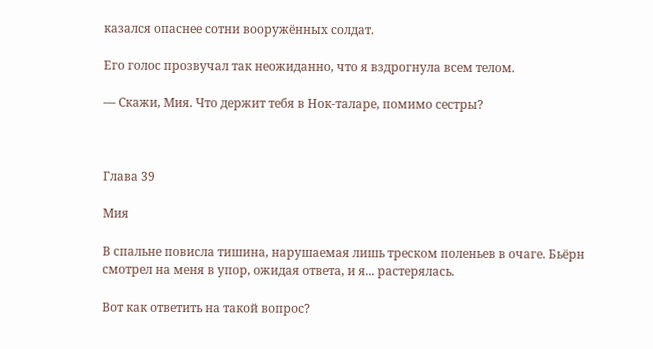казался опаснее сотни вооружённых солдат.

Его голос прозвучал так неожиданно, что я вздрогнула всем телом.

— Скажи, Мия. Что держит тебя в Нок-таларе, помимо сестры?



Глава 39

Мия

В спальне повисла тишина, нарушаемая лишь треском поленьев в очаге. Бьёрн смотрел на меня в упор, ожидая ответа, и я... растерялась.

Вот как ответить на такой вопрос?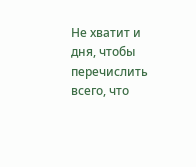Не хватит и дня, чтобы перечислить всего, что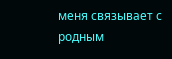меня связывает с родным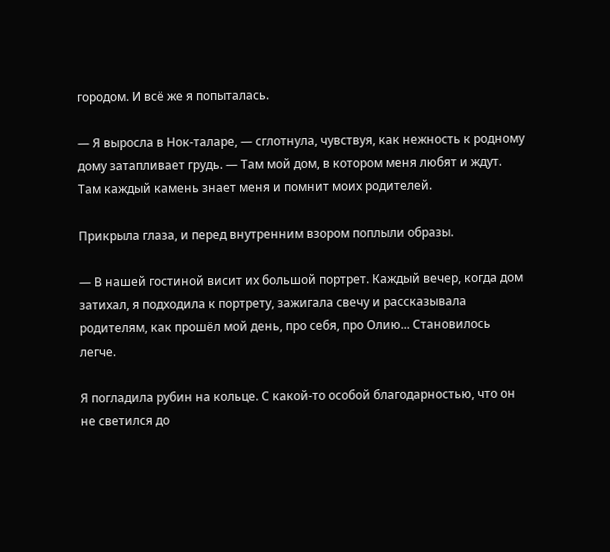городом. И всё же я попыталась.

— Я выросла в Нок-таларе, — сглотнула, чувствуя, как нежность к родному дому затапливает грудь. — Там мой дом, в котором меня любят и ждут. Там каждый камень знает меня и помнит моих родителей.

Прикрыла глаза, и перед внутренним взором поплыли образы.

— В нашей гостиной висит их большой портрет. Каждый вечер, когда дом затихал, я подходила к портрету, зажигала свечу и рассказывала родителям, как прошёл мой день, про себя, про Олию... Становилось легче.

Я погладила рубин на кольце. С какой-то особой благодарностью, что он не светился до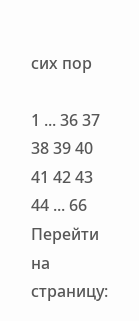сих пор

1 ... 36 37 38 39 40 41 42 43 44 ... 66
Перейти на страницу: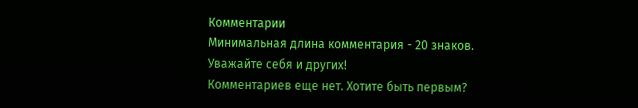Комментарии
Минимальная длина комментария - 20 знаков. Уважайте себя и других!
Комментариев еще нет. Хотите быть первым?